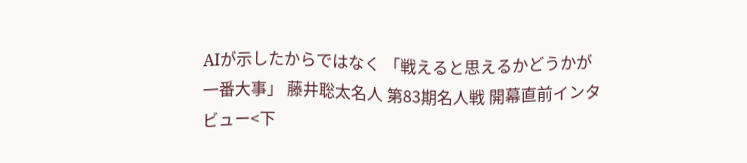AIが示したからではなく 「戦えると思えるかどうかが一番大事」 藤井聡太名人 第83期名人戦 開幕直前インタビュー<下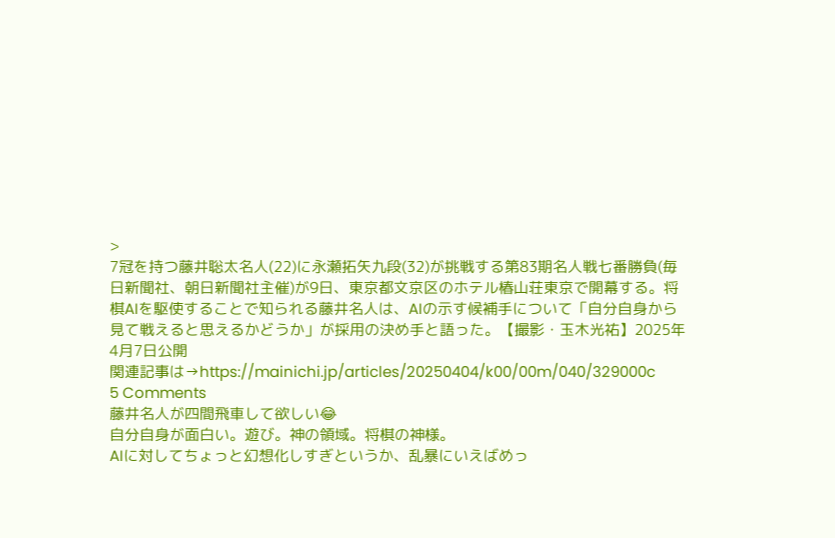>
7冠を持つ藤井聡太名人(22)に永瀬拓矢九段(32)が挑戦する第83期名人戦七番勝負(毎日新聞社、朝日新聞社主催)が9日、東京都文京区のホテル椿山荘東京で開幕する。将棋AIを駆使することで知られる藤井名人は、AIの示す候補手について「自分自身から見て戦えると思えるかどうか」が採用の決め手と語った。【撮影・玉木光祐】2025年4月7日公開
関連記事は→https://mainichi.jp/articles/20250404/k00/00m/040/329000c
5 Comments
藤井名人が四間飛車して欲しい😂
自分自身が面白い。遊び。神の領域。将棋の神様。
AIに対してちょっと幻想化しすぎというか、乱暴にいえばめっ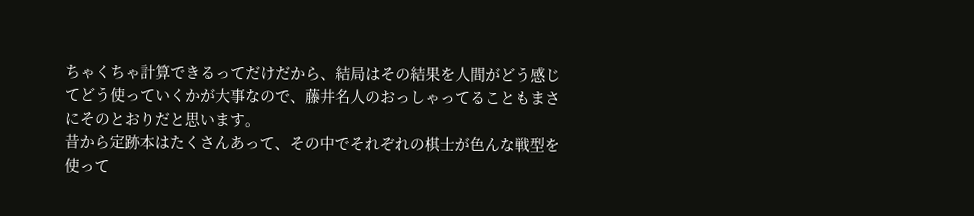ちゃくちゃ計算できるってだけだから、結局はその結果を人間がどう感じてどう使っていくかが大事なので、藤井名人のおっしゃってることもまさにそのとおりだと思います。
昔から定跡本はたくさんあって、その中でそれぞれの棋士が色んな戦型を使って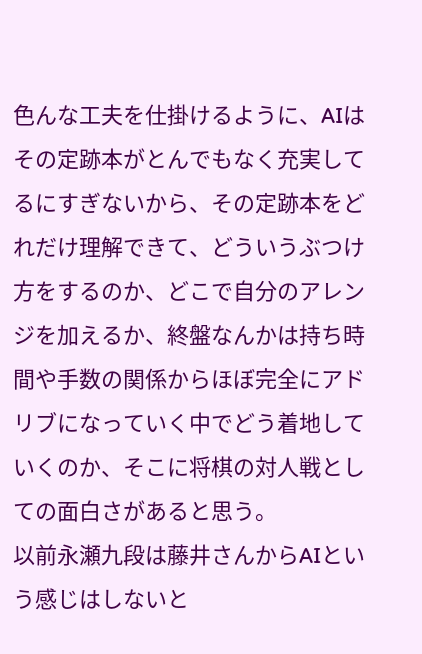色んな工夫を仕掛けるように、AIはその定跡本がとんでもなく充実してるにすぎないから、その定跡本をどれだけ理解できて、どういうぶつけ方をするのか、どこで自分のアレンジを加えるか、終盤なんかは持ち時間や手数の関係からほぼ完全にアドリブになっていく中でどう着地していくのか、そこに将棋の対人戦としての面白さがあると思う。
以前永瀬九段は藤井さんからAIという感じはしないと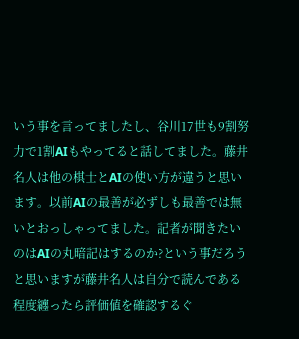いう事を言ってましたし、谷川17世も9割努力で1割AIもやってると話してました。藤井名人は他の棋士とAIの使い方が違うと思います。以前AIの最善が必ずしも最善では無いとおっしゃってました。記者が聞きたいのはAIの丸暗記はするのか?という事だろうと思いますが藤井名人は自分で読んである程度纏ったら評価値を確認するぐ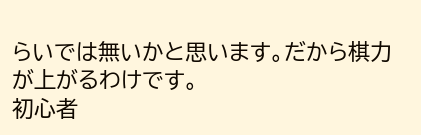らいでは無いかと思います。だから棋力が上がるわけです。
初心者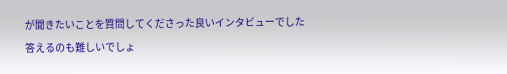が聞きたいことを質問してくださった良いインタビューでした
答えるのも難しいでしょ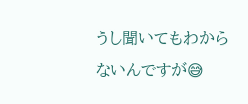うし聞いてもわからないんですが😅